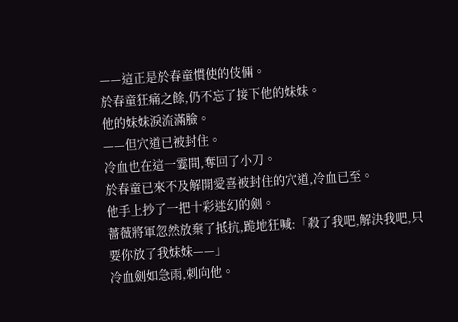——這正是於春童慣使的伎倆。
於春童狂痛之餘,仍不忘了接下他的妹妹。
他的妹妹淚流滿臉。
——但穴道已被封住。
冷血也在這一霎間,奪回了小刀。
於春童已來不及解開愛喜被封住的穴道,冷血已至。
他手上抄了一把十彩迷幻的劍。
薔薇將軍忽然放棄了抵抗,跪地狂喊:「殺了我吧,解決我吧,只要你放了我妹妹——」
冷血劍如急雨,刺向他。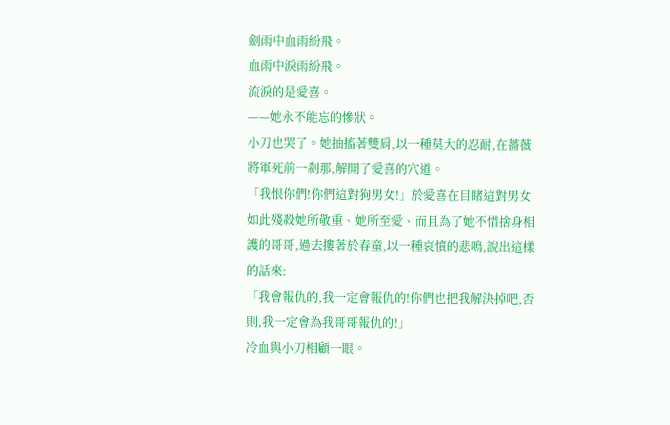劍雨中血雨紛飛。
血雨中淚雨紛飛。
流淚的是愛喜。
——她永不能忘的慘狀。
小刀也哭了。她抽搐著雙肩,以一種莫大的忍耐,在薔薇將軍死前一剎那,解開了愛喜的穴道。
「我恨你們!你們這對狗男女!」於愛喜在目睹這對男女如此殘殺她所敬重、她所至愛、而且為了她不惜捨身相護的哥哥,過去摟著於春童,以一種哀憤的悲鳴,說出這樣的話來:
「我會報仇的,我一定會報仇的!你們也把我解決掉吧,否則,我一定會為我哥哥報仇的!」
冷血與小刀相顧一眼。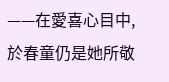——在愛喜心目中,於春童仍是她所敬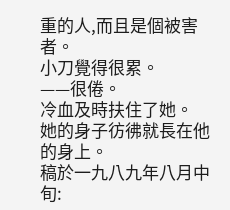重的人,而且是個被害者。
小刀覺得很累。
——很倦。
冷血及時扶住了她。
她的身子彷彿就長在他的身上。
稿於一九八九年八月中旬: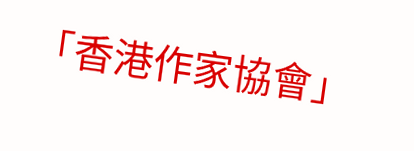「香港作家協會」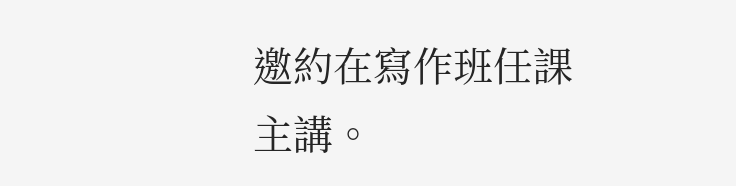邀約在寫作班任課主講。